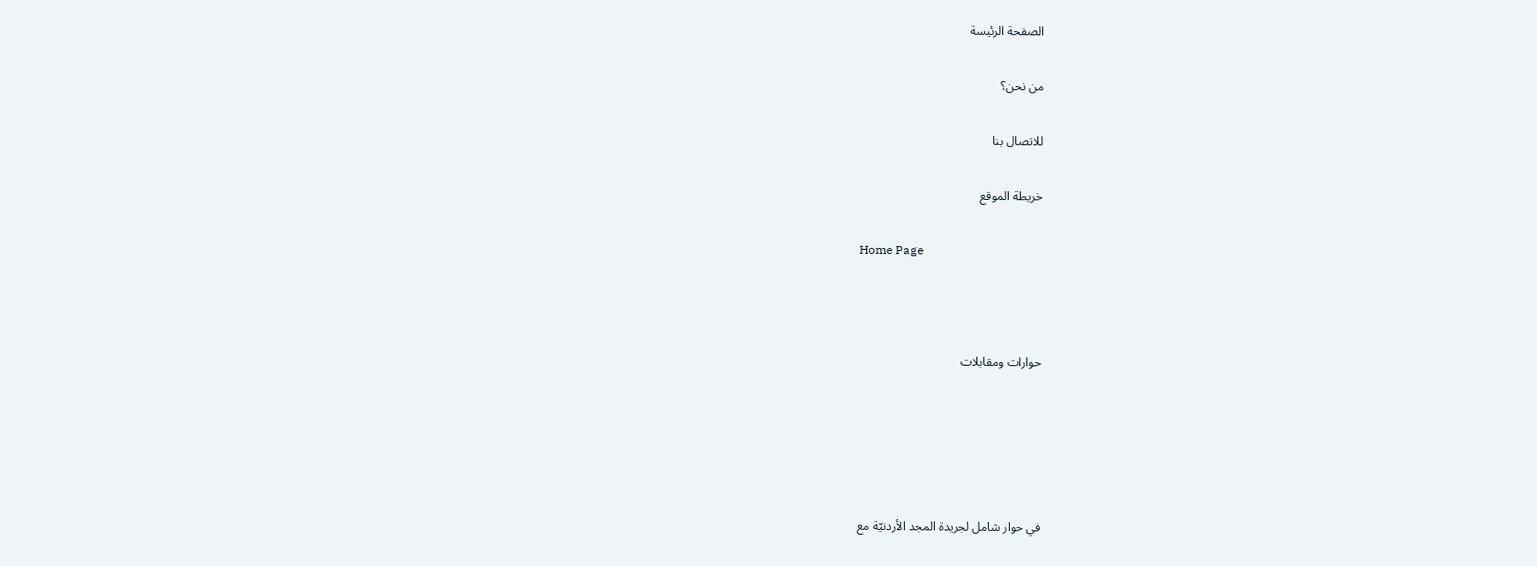الصفحة الرئيسة

من نحن؟

للاتصال بنا

خريطة الموقع

Home Page



حوارات ومقابلات





في حوار شامل لجريدة المجد الأردنيّة مع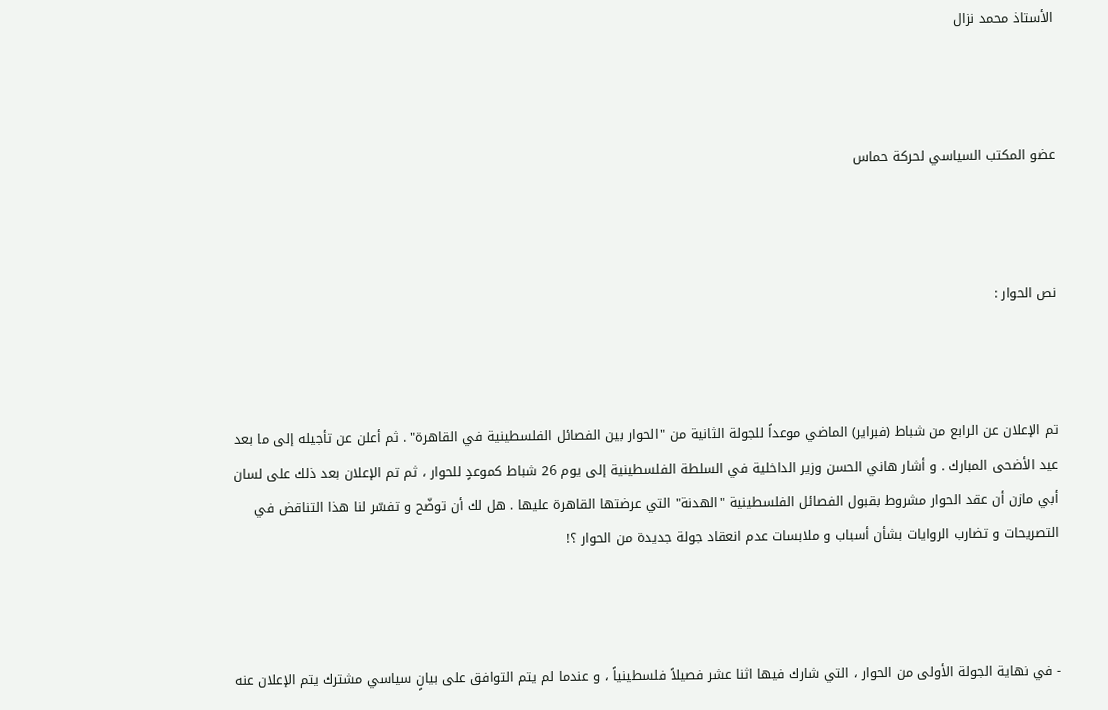الأستاذ محمد نزال



عضو المكتب السياسي لحركة حماس



نص الحوار :



تم الإعلان عن الرابع من شباط (فبراير) الماضي موعداً للجولة الثانية من "الحوار بين الفصائل الفلسطينية في القاهرة" . ثم أعلن عن تأجيله إلى ما بعد عيد الأضحى المبارك . و أشار هاني الحسن وزير الداخلية في السلطة الفلسطينية إلى يوم 26 شباط كموعدٍ للحوار ، ثم تم الإعلان بعد ذلك على لسان أبي مازن أن عقد الحوار مشروط بقبول الفصائل الفلسطينية "الهدنة" التي عرضتها القاهرة عليها . هل لك أن توضّح و تفسّر لنا هذا التناقض في التصريحات و تضارب الروايات بشأن أسباب و ملابسات عدم انعقاد جولة جديدة من الحوار ؟!



- في نهاية الجولة الأولى من الحوار ، التي شارك فيها اثنا عشر فصيلاً فلسطينياً ، و عندما لم يتم التوافق على بيانٍ سياسي مشترك يتم الإعلان عنه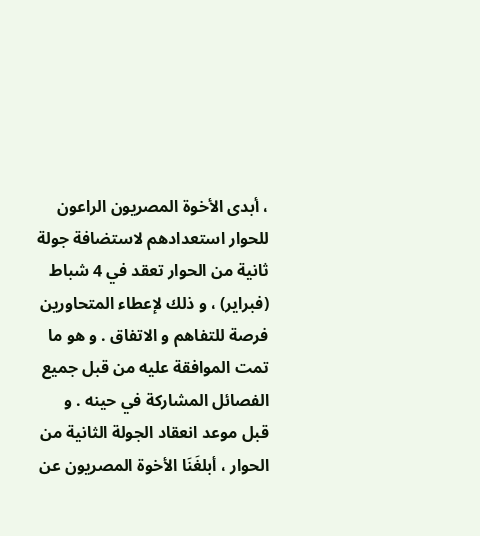، أبدى الأخوة المصريون الراعون للحوار استعدادهم لاستضافة جولة ثانية من الحوار تعقد في 4 شباط (فبراير) ، و ذلك لإعطاء المتحاورين فرصة للتفاهم و الاتفاق . و هو ما تمت الموافقة عليه من قبل جميع الفصائل المشاركة في حينه . و قبل موعد انعقاد الجولة الثانية من الحوار ، أبلغَنَا الأخوة المصريون عن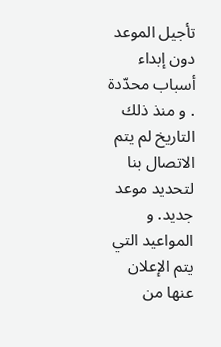تأجيل الموعد دون إبداء أسباب محدّدة . و منذ ذلك التاريخ لم يتم الاتصال بنا لتحديد موعد جديد. و المواعيد التي يتم الإعلان عنها من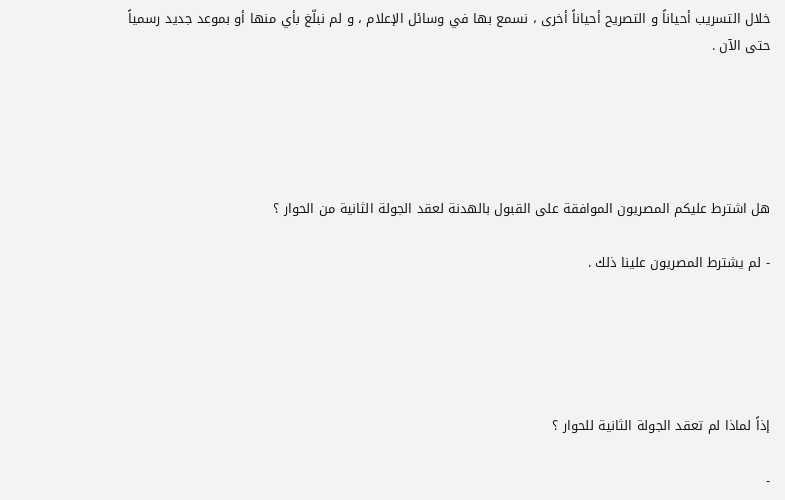خلال التسريب أحياناً و التصريح أحياناً أخرى ، نسمع بها في وسائل الإعلام ، و لم نبلّغ بأي منها أو بموعد جديد رسمياً حتى الآن .





هل اشترط عليكم المصريون الموافقة على القبول بالهدنة لعقد الجولة الثانية من الحوار ؟

- لم يشترط المصريون علينا ذلك .





إذاً لماذا لم تعقد الجولة الثانية للحوار ؟

-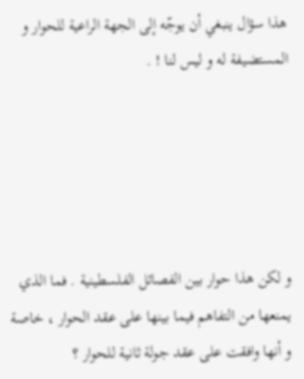هذا سؤال ينبغي أن يوجّه إلى الجهة الراعية للحوار و المستضيفة له و ليس لنا ! .





و لكن هذا حوار بين الفصائل الفلسطينية . فما الذي يمنعها من التفاهم فيما بينها على عقد الحوار ، خاصة و أنها وافقت على عقد جولة ثانية للحوار ؟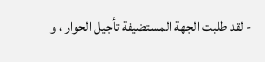- لقد طلبت الجهة المستضيفة تأجيل الحوار ، و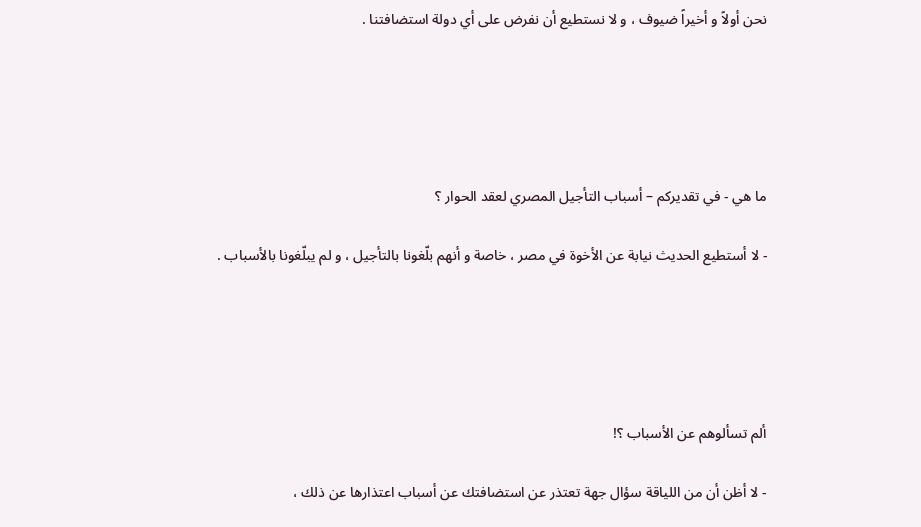نحن أولاً و أخيراً ضيوف ، و لا نستطيع أن نفرض على أي دولة استضافتنا .





ما هي - في تقديركم – أسباب التأجيل المصري لعقد الحوار ؟

- لا أستطيع الحديث نيابة عن الأخوة في مصر ، خاصة و أنهم بلّغونا بالتأجيل ، و لم يبلّغونا بالأسباب .





ألم تسألوهم عن الأسباب ؟!

- لا أظن أن من اللياقة سؤال جهة تعتذر عن استضافتك عن أسباب اعتذارها عن ذلك ،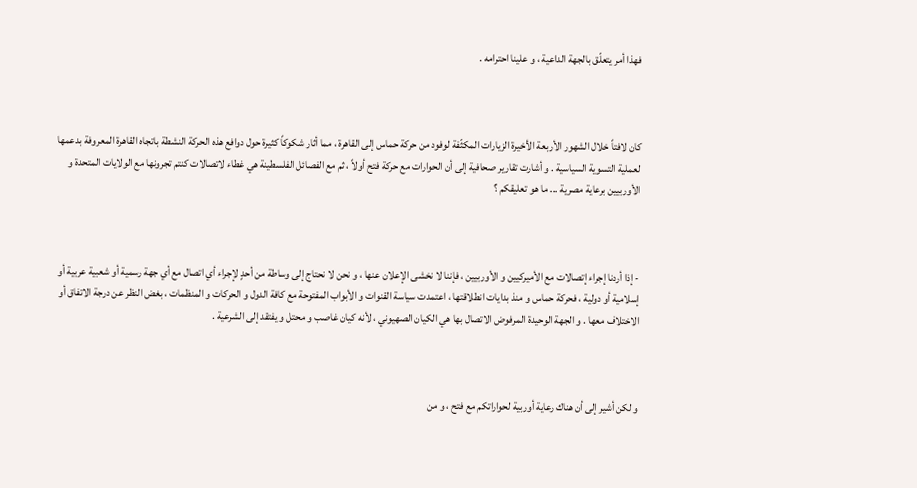فهذا أمر يتعلّق بالجهة الداعية ، و علينا احترامه .



كان لافتاً خلال الشهور الأربعة الأخيرة الزيارات المكثّفة لوفود من حركة حماس إلى القاهرة ، مما أثار شكوكاً كثيرة حول دوافع هذه الحركة النشطة باتجاه القاهرة المعروفة بدعمها لعملية التسوية السياسية . و أشارت تقارير صحافية إلى أن الحوارات مع حركة فتح أولاً ، ثم مع الفصائل الفلسطينة هي غطاء لاتصالات كنتم تجرونها مع الولايات المتحدة و الأوربيين برعاية مصرية ... ما هو تعليقكم ؟



- إذا أردنا إجراء إتصالات مع الأميركيين و الأوربيين ، فإننا لا نخشى الإعلان عنها ، و نحن لا نحتاج إلى وساطة من أحدٍ لإجراء أي اتصال مع أي جهة رسمية أو شعبية عربية أو إسلامية أو دولية ، فحركة حماس و منذ بدايات انطلاقتها ، اعتمدت سياسة القنوات و الأبواب المفتوحة مع كافة الدول و الحركات و المنظمات ، بغض النظر عن درجة الاتفاق أو الاختلاف معها . و الجهة الوحيدة المرفوض الاتصال بها هي الكيان الصهيوني ، لأنه كيان غاصب و محتل و يفتقد إلى الشرعية .



و لكن أشير إلى أن هناك رعاية أوربية لحواراتكم مع فتح ، و من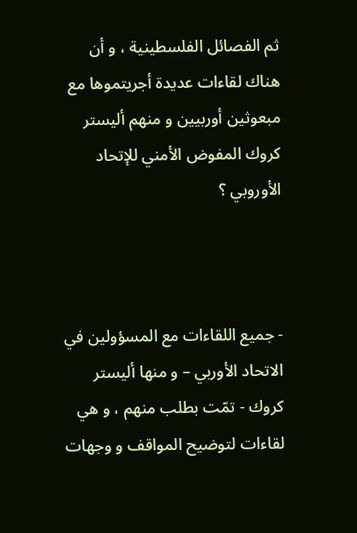ثم الفصائل الفلسطينية ، و أن هناك لقاءات عديدة أجريتموها مع مبعوثين أوربيين و منهم أليستر كروك المفوض الأمني للإتحاد الأوروبي ؟



- جميع اللقاءات مع المسؤولين في الاتحاد الأوربي – و منها أليستر كروك - تمّت بطلب منهم ، و هي لقاءات لتوضيح المواقف و وجهات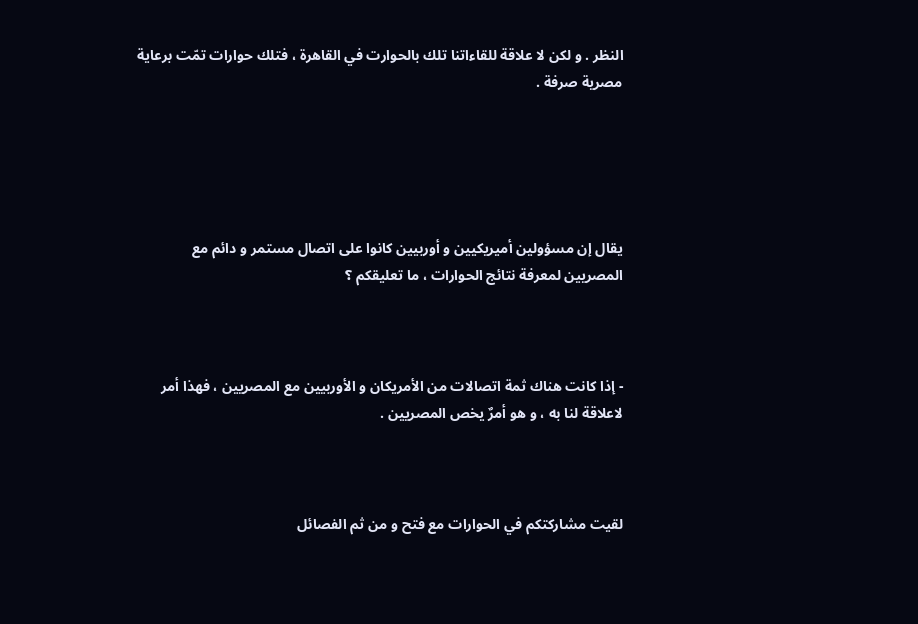النظر . و لكن لا علاقة للقاءاتنا تلك بالحوارت في القاهرة ، فتلك حوارات تمّت برعاية مصرية صرفة .





يقال إن مسؤولين أميريكيين و أوربيين كانوا على اتصال مستمر و دائم مع المصريين لمعرفة نتائج الحوارات ، ما تعليقكم ؟



- إذا كانت هناك ثمة اتصالات من الأمريكان و الأوربيين مع المصريين ، فهذا أمر لاعلاقة لنا به ، و هو أمرٌ يخص المصريين .



لقيت مشاركتكم في الحوارات مع فتح و من ثم الفصائل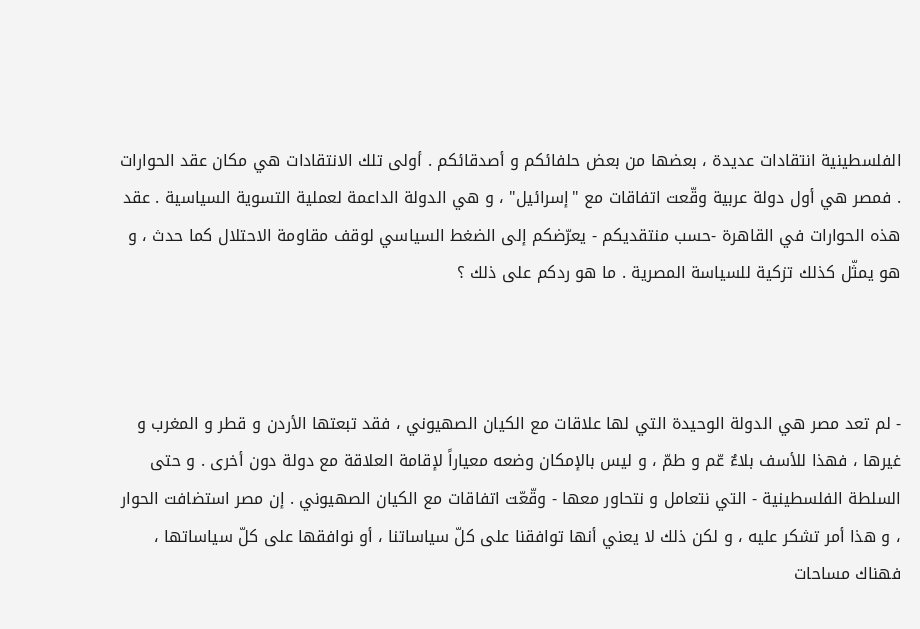الفلسطينية انتقادات عديدة ، بعضها من بعض حلفائكم و أصدقائكم . أولى تلك الانتقادات هي مكان عقد الحوارات . فمصر هي أول دولة عربية وقّعت اتفاقات مع "إسرائيل" ، و هي الدولة الداعمة لعملية التسوية السياسية . عقد هذه الحوارات في القاهرة -حسب منتقديكم - يعرّضكم إلى الضغط السياسي لوقف مقاومة الاحتلال كما حدث ، و هو يمثّل كذلك تزكية للسياسة المصرية . ما هو ردكم على ذلك ؟



- لم تعد مصر هي الدولة الوحيدة التي لها علاقات مع الكيان الصهيوني ، فقد تبعتها الأردن و قطر و المغرب و غيرها ، فهذا للأسف بلاءٌ عّم و طمّ ، و ليس بالإمكان وضعه معياراً لإقامة العلاقة مع دولة دون أخرى . و حتى السلطة الفلسطينية - التي نتعامل و نتحاور معها - وقّعّت اتفاقات مع الكيان الصهيوني . إن مصر استضافت الحوار ، و هذا أمر تشكر عليه ، و لكن ذلك لا يعني أنها توافقنا على كلّ سياساتنا ، أو نوافقها على كلّ سياساتها ، فهناك مساحات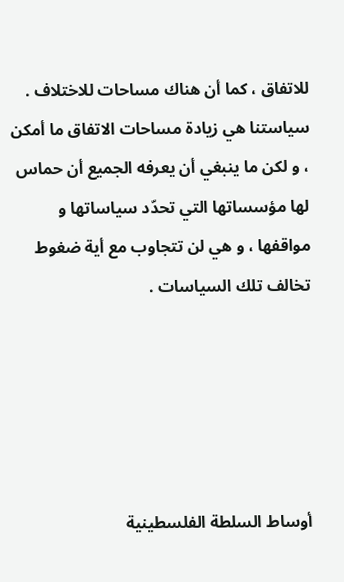للاتفاق ، كما أن هناك مساحات للاختلاف . سياستنا هي زيادة مساحات الاتفاق ما أمكن ، و لكن ما ينبغي أن يعرفه الجميع أن حماس لها مؤسساتها التي تحدّد سياساتها و مواقفها ، و هي لن تتجاوب مع أية ضغوط تخالف تلك السياسات .





أوساط السلطة الفلسطينية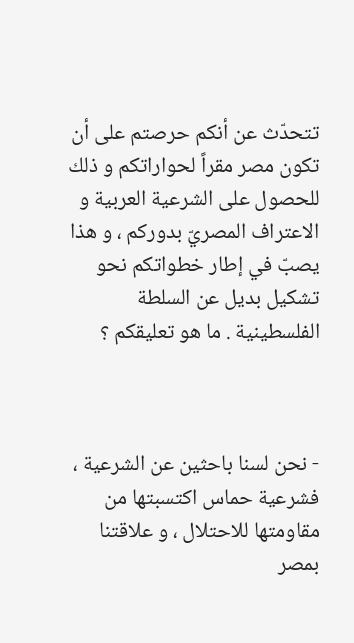تتحدّث عن أنكم حرصتم على أن تكون مصر مقراً لحواراتكم و ذلك للحصول على الشرعية العربية و الاعتراف المصريّ بدوركم ، و هذا يصبّ في إطار خطواتكم نحو تشكيل بديل عن السلطة الفلسطينية . ما هو تعليقكم ؟



- نحن لسنا باحثين عن الشرعية ، فشرعية حماس اكتسبتها من مقاومتها للاحتلال ، و علاقتنا بمصر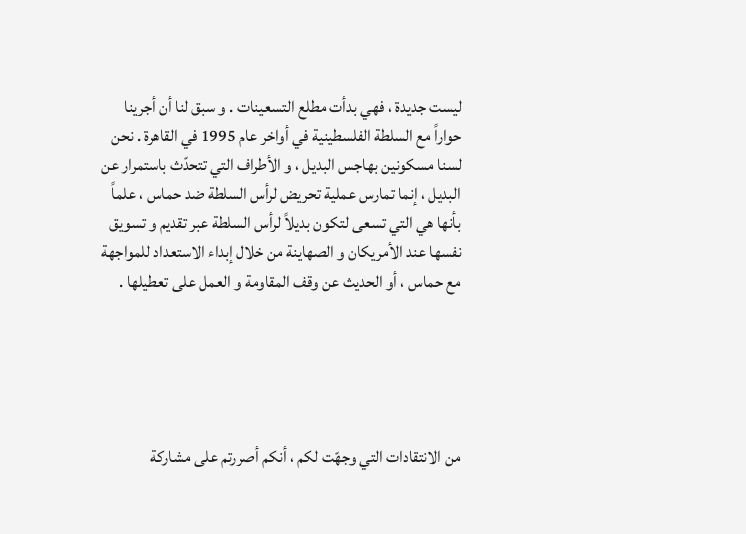ليست جديدة ، فهي بدأت مطلع التسعينات . و سبق لنا أن أجرينا حواراً مع السلطة الفلسطينية في أواخر عام 1995 في القاهرة . نحن لسنا مسكونين بهاجس البديل ، و الأطراف التي تتحدّث باستمرار عن البديل ، إنما تمارس عملية تحريض لرأس السلطة ضد حماس ، علماً بأنها هي التي تسعى لتكون بديلاً لرأس السلطة عبر تقديم و تسويق نفسها عند الأمريكان و الصهاينة من خلال إبداء الاستعداد للمواجهة مع حماس ، أو الحديث عن وقف المقاومة و العمل على تعطيلها .





من الانتقادات التي وجهّت لكم ، أنكم أصررتم على مشاركة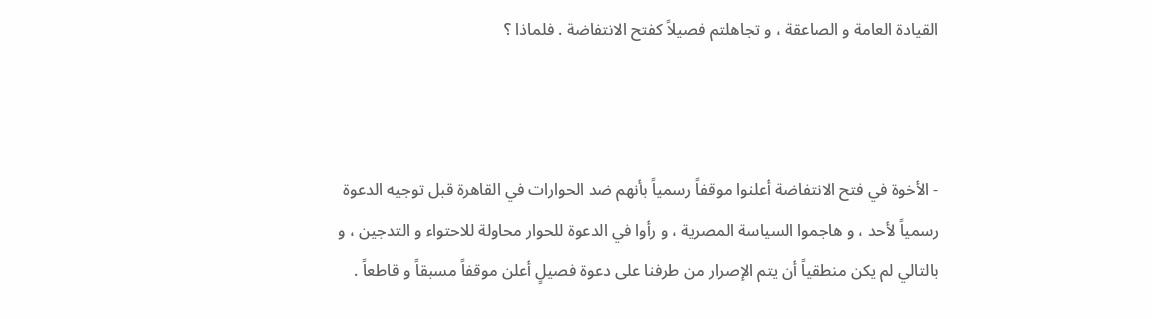القيادة العامة و الصاعقة ، و تجاهلتم فصيلاً كفتح الانتفاضة . فلماذا ؟



- الأخوة في فتح الانتفاضة أعلنوا موقفاً رسمياً بأنهم ضد الحوارات في القاهرة قبل توجيه الدعوة رسمياً لأحد ، و هاجموا السياسة المصرية ، و رأوا في الدعوة للحوار محاولة للاحتواء و التدجين ، و بالتالي لم يكن منطقياً أن يتم الإصرار من طرفنا على دعوة فصيلٍ أعلن موقفاً مسبقاً و قاطعاً .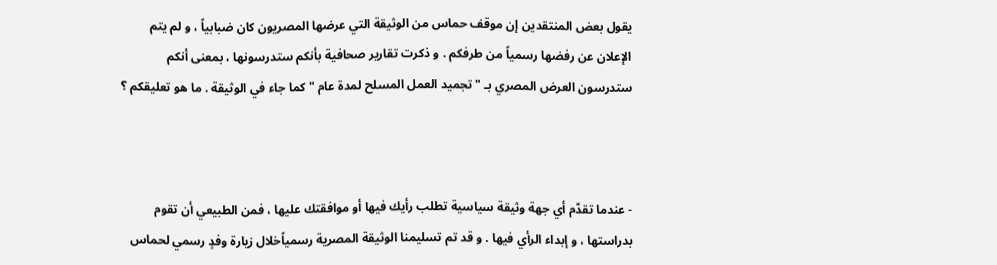يقول بعض المنتقدين إن موقف حماس من الوثيقة التي عرضها المصريون كان ضبابياً ، و لم يتم الإعلان عن رفضها رسمياً من طرفكم . و ذكرت تقارير صحافية بأنكم ستدرسونها ، بمعنى أنكم ستدرسون العرض المصري بـ " تجميد العمل المسلح لمدة عام " كما جاء في الوثيقة . ما هو تعليقكم ؟



- عندما تقدّم أي جهة وثيقة سياسية تطلب رأيك فيها أو موافقتك عليها ، فمن الطبيعي أن تقوم بدراستها ، و إبداء الرأي فيها . و قد تم تسليمنا الوثيقة المصرية رسمياًخلال زيارة وفدٍ رسمي لحماس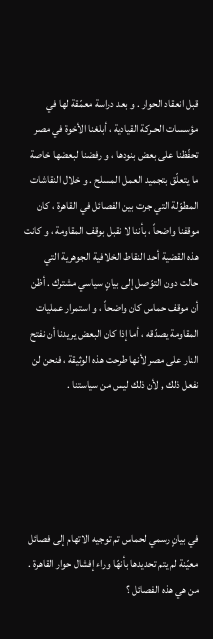قبل انعقاد الحوار . و بعد دراسة معمّقة لها في مؤسسات الحـركة القيادية ، أبلغنا الأخوة في مصر تحفّظنا على بعض بنودها ، و رفضنا لبعضها خاصة ما يتعلّق بتجميد العمل المسلح . و خلال النقاشات المطوّلة التي جرت بين الفصائل في القاهرة ، كان موقفنا واضحاً ، بأننا لا نقبل بوقف المقاومة ، و كانت هذه القضية أحد النقاط الخلافية الجوهرية التي حالت دون التوّصل إلى بيانٍ سياسي مشترك . أظن أن موقف حماس كان واضحاً ، و استمرار عمليات المقاومة يصدّقه ، أما إذا كان البعض يريدنا أن نفتح النار على مصر لأنها طرحت هذه الوثيقة ، فنحن لن نفعل ذلك , لأن ذلك ليس من سياستنا .





في بيانٍ رسمي لحماس تم توجيه الاتهام إلى فصائل معيّنة لم يتم تحديدها بأنهّا وراء إفشال حوار القاهرة . من هي هذه الفصائل ؟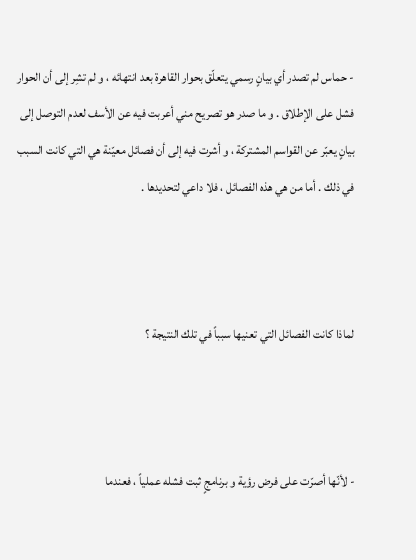- حماس لم تصدر أي بيانٍ رسمي يتعلّق بحوار القاهرة بعد انتهائه ، و لم تشِر إلى أن الحوار فشل على الإطلاق . و ما صدر هو تصريح مني أعربت فيه عن الأسف لعدم التوصل إلى بيانٍ يعبّر عن القواسم المشتركة ، و أشرت فيه إلى أن فصائل معيّنة هي التي كانت السبب في ذلك . أما من هي هذه الفصائل ، فلا داعي لتحديدها .



لماذا كانت الفصائل التي تعنيها سبباً في تلك النتيجة ؟



- لأنّها أصرّت على فرض رؤية و برنامجٍ ثبت فشله عملياً ، فعندما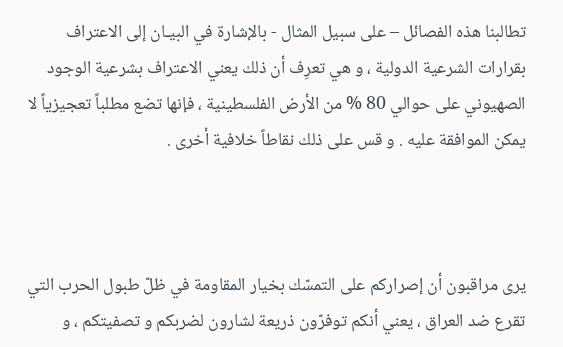تطالبنا هذه الفصائل – على سبيل المثال - بالإشارة في البيـان إلى الاعتراف بقرارات الشرعية الدولية ، و هي تعرِف أن ذلك يعني الاعتراف بشرعية الوجود الصهيوني على حوالي 80 % من الأرض الفلسطينية ، فإنها تضع مطلباً تعجيزياً لا يمكن الموافقة عليه . و قس على ذلك نقاطاً خلافية أخرى .



يرى مراقبون أن إصراركم على التمسّك بخيار المقاومة في ظلّ طبول الحرب التي تقرع ضد العراق ، يعني أنكم توفرّون ذريعة لشارون لضربكم و تصفيتكم ، و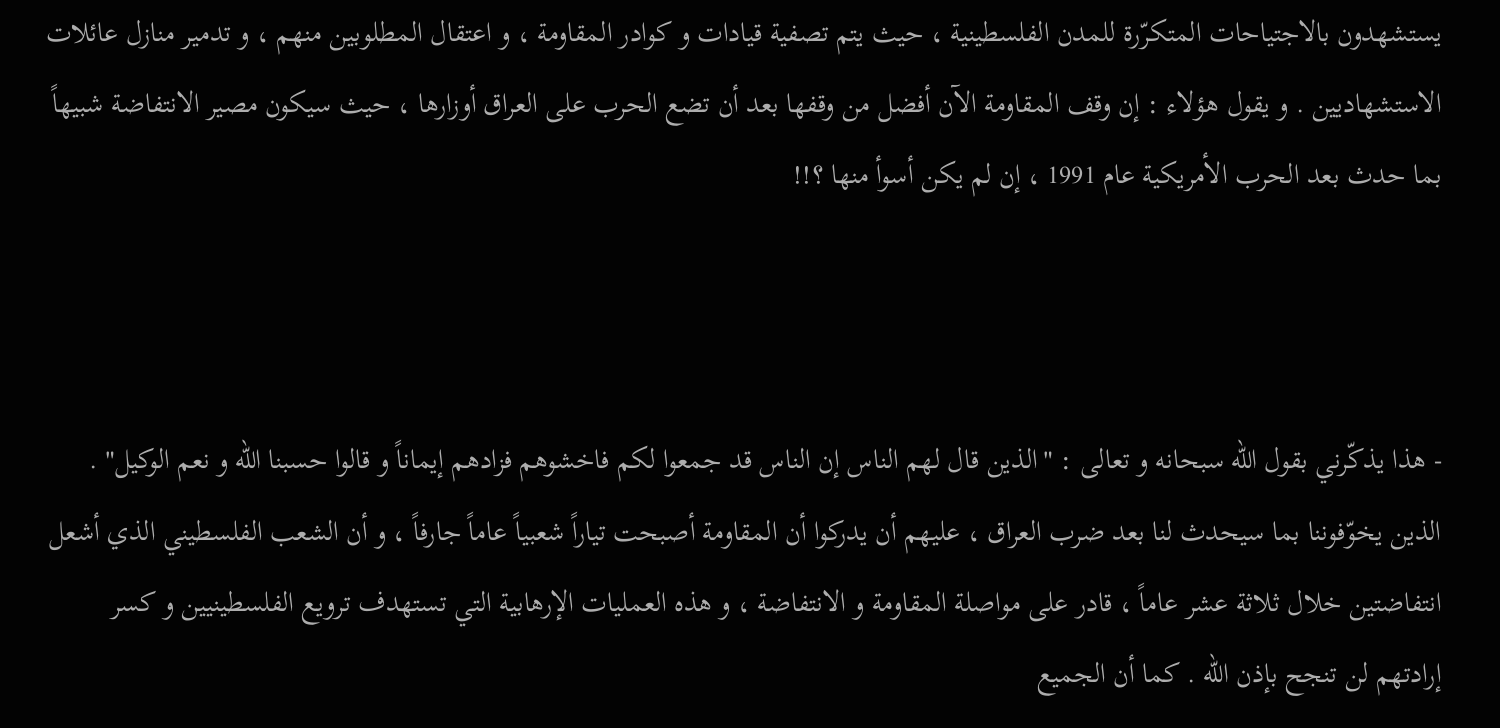يستشهدون بالاجتياحات المتكرّرة للمدن الفلسطينية ، حيث يتم تصفية قيادات و كوادر المقاومة ، و اعتقال المطلوبين منهم ، و تدمير منازل عائلات الاستشهاديين . و يقول هؤلاء : إن وقف المقاومة الآن أفضل من وقفها بعد أن تضع الحرب على العراق أوزارها ، حيث سيكون مصير الانتفاضة شبيهاً بما حدث بعد الحرب الأمريكية عام 1991 ، إن لم يكن أسوأ منها‍ ؟!!



- هذا يذكّرني بقول الله سبحانه و تعالى : "الذين قال لهم الناس إن الناس قد جمعوا لكم فاخشوهم فزادهم إيماناً و قالوا حسبنا الله و نعم الوكيل" . الذين يخوّفوننا بما سيحدث لنا بعد ضرب العراق ، عليهم أن يدركوا أن المقاومة أصبحت تياراً شعبياً عاماً جارفاً ، و أن الشعب الفلسطيني الذي أشعل انتفاضتين خلال ثلاثة عشر عاماً ، قادر على مواصلة المقاومة و الانتفاضة ، و هذه العمليات الإرهابية التي تستهدف ترويع الفلسطينيين و كسر إرادتهم لن تنجح بإذن الله . كما أن الجميع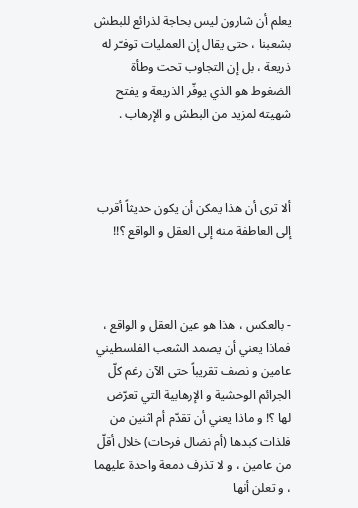يعلم أن شارون ليس بحاجة لذرائع للبطش بشعبنا ، حتى يقال إن العمليات توفـّر له ذريعة ، بل إن التجاوب تحت وطأة الضغوط هو الذي يوفّر الذريعة و يفتح شهيته لمزيد من البطش و الإرهاب .



ألا ترى أن هذا يمكن أن يكون حديثاً أقرب إلى العاطفة منه إلى العقل و الواقع ؟!!



- بالعكس ، هذا هو عين العقل و الواقع ، فماذا يعني أن يصمد الشعب الفلسطيني عامين و نصف تقريباً حتى الآن رغم كلّ الجرائم الوحشية و الإرهابية التي تعرّض لها ؟! و ماذا يعني أن تقدّم أم اثنين من فلذات كبدها (أم نضال فرحات) خلال أقلّ من عامين ، و لا تذرف دمعة واحدة عليهما ، و تعلن أنها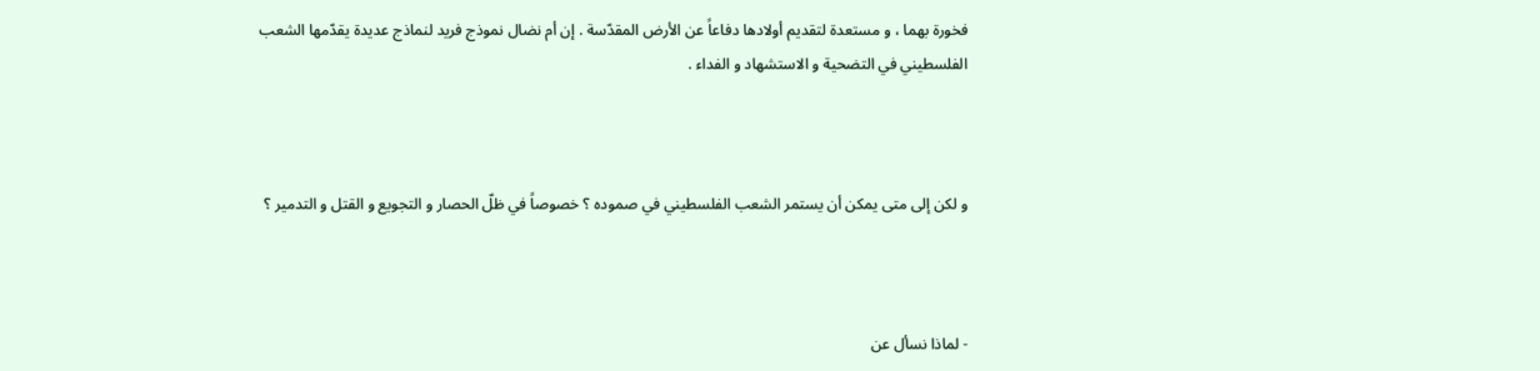فخورة بهما ، و مستعدة لتقديم أولادها دفاعاً عن الأرض المقدّسة . إن أم نضال نموذج فريد لنماذج عديدة يقدّمها الشعب الفلسطيني في التضحية و الاستشهاد و الفداء .



و لكن إلى متى يمكن أن يستمر الشعب الفلسطيني في صموده ؟ خصوصاً في ظلّ الحصار و التجويع و القتل و التدمير ؟



- لماذا نسأل عن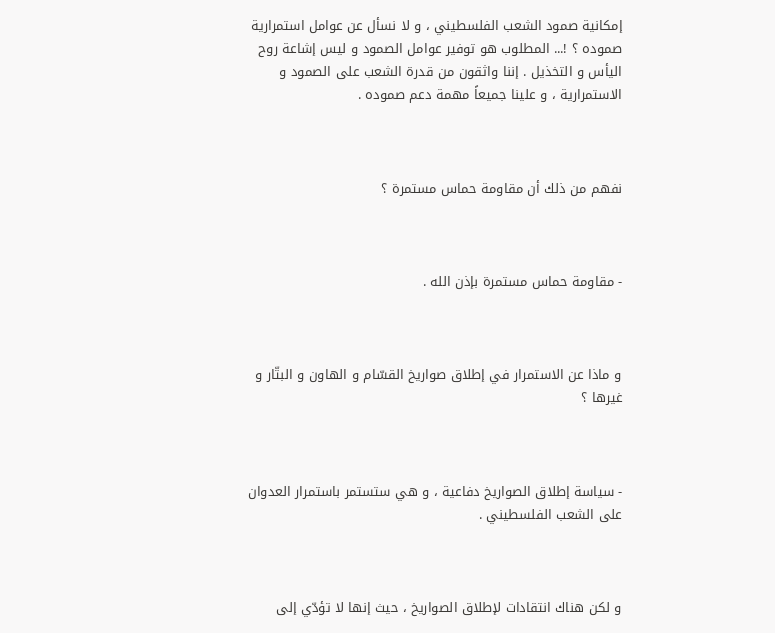إمكانية صمود الشعب الفلسطيني ، و لا نسأل عن عوامل استمرارية صموده ؟ !... المطلوب هو توفير عوامل الصمود و ليس إشاعة روح اليأس و التخذيل . إننا واثقون من قدرة الشعب على الصمود و الاستمرارية ، و علينا جميعاً مهمة دعم صموده .



نفهم من ذلك أن مقاومة حماس مستمرة ؟



- مقاومة حماس مستمرة بإذن الله .



و ماذا عن الاستمرار في إطلاق صواريخ القسّام و الهاون و البتّار و غيرها ؟



- سياسة إطلاق الصواريخ دفاعية ، و هي ستستمر باستمرار العدوان على الشعب الفلسطيني .



و لكن هناك انتقادات لإطلاق الصواريخ ، حيث إنها لا تؤدّي إلى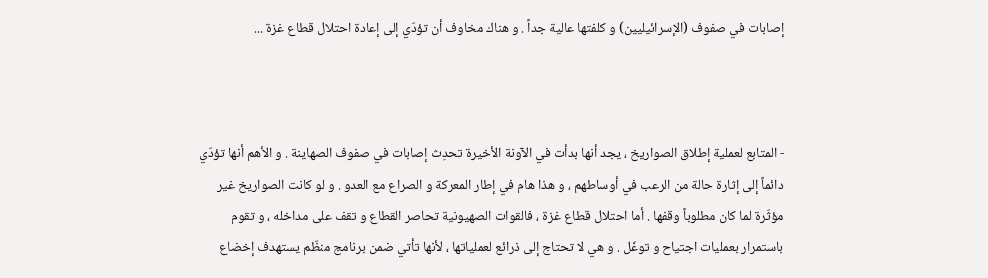إصابات في صفوف (الإسرائيليين) و كلفتها عالية جداً . و هناك مخاوف أن تؤدّي إلى إعادة احتلال قطاع غزة ...



- المتابع لعملية إطلاق الصواريخ ، يجد أنها بدأت في الآونة الأخيرة تحدِث إصابات في صفوف الصهاينة . و الأهم أنها تؤدّي دائماً إلى إثارة حالة من الرعب في أوساطهم ، و هذا هام في إطار المعركة و الصراع مع العدو . و لو كانت الصواريخ غير مؤثّرة لما كان مطلوباً وقفها . أما احتلال قطاع غزة ، فالقوات الصهيونية تحاصر القطاع و تقف على مداخله ، و تقوم باستمرار بعمليات اجتياح و توغّل . و هي لا تحتاج إلى ذرائع لعملياتها ، لأنها تأتي ضمن برنامج منظّم يستهدف إخضاع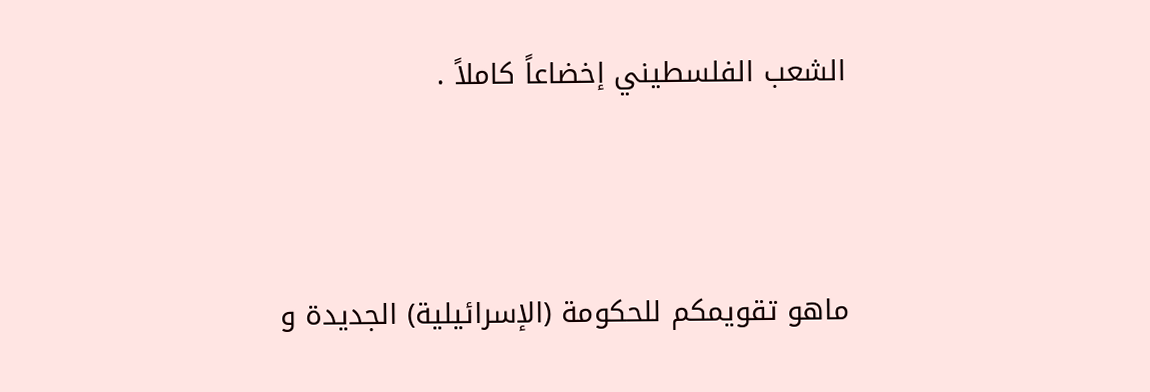الشعب الفلسطيني إخضاعاً كاملاً .



ماهو تقويمكم للحكومة (الإسرائيلية) الجديدة و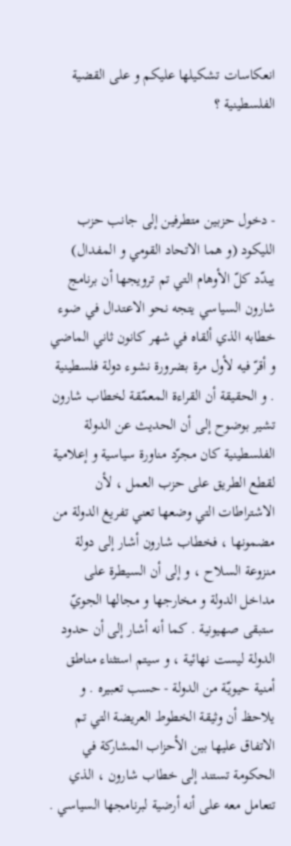انعكاسات تشكيلها عليكم و على القضية الفلسطينية ؟



- دخول حزبين متطرفين إلى جانب حزب الليكود (و هما الاتحاد القومي و المفدال) يبدّد كلّ الأوهام التي تم ترويجها أن برنامج شارون السياسي يتجه نحو الاعتدال في ضوء خطابه الذي ألقاه في شهر كانون ثاني الماضي و أقرّ فيه لأول مرة بضرورة نشوء دولة فلسطينية . و الحقيقة أن القراءة المعمّقة لخطاب شارون تشير بوضوح إلى أن الحديث عن الدولة الفلسطينية كان مجرّد مناورة سياسية و إعلامية لقطع الطريق على حزب العمل ، لأن الاشتراطات التي وضعها تعني تفريغ الدولة من مضمونها ، فخطاب شارون أشار إلى دولة منزوعة السلاح ، و إلى أن السيطرة على مداخل الدولة و مخارجها و مجالها الجويّ ستبقى صهيونية . كما أنه أشار إلى أن حدود الدولة ليست نهائية ، و سيتم استثناء مناطق أمنية حيويّة من الدولة - حسب تعبيره . و يلاحظ أن وثيقة الخطوط العريضة التي تم الاتفاق عليها بين الأحزاب المشاركة في الحكومة تستند إلى خطاب شارون ، الذي تتعامل معه على أنه أرضية لبرنامجها السياسي .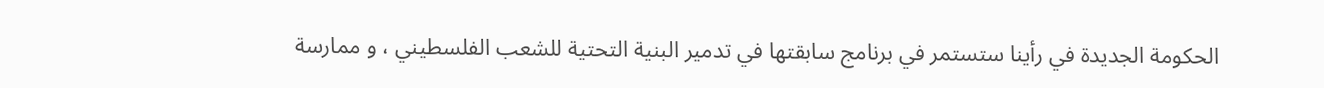الحكومة الجديدة في رأينا ستستمر في برنامج سابقتها في تدمير البنية التحتية للشعب الفلسطيني ، و ممارسة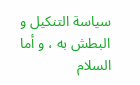سياسة التنكيل و البطش به ، و أما السلام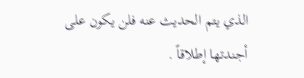الذي يتم الحديث عنه فلن يكون على أجندتها إطلاقاً .